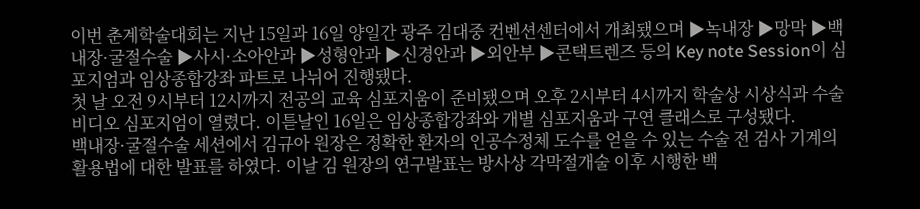이번 춘계학술대회는 지난 15일과 16일 양일간 광주 김대중 컨벤션센터에서 개최됐으며 ▶녹내장 ▶망막 ▶백내장·굴절수술 ▶사시·소아안과 ▶성형안과 ▶신경안과 ▶외안부 ▶콘택트렌즈 등의 Key note Session이 심포지엄과 임상종합강좌 파트로 나뉘어 진행됐다.
첫 날 오전 9시부터 12시까지 전공의 교육 심포지움이 준비됐으며 오후 2시부터 4시까지 학술상 시상식과 수술비디오 심포지엄이 열렸다. 이튿날인 16일은 임상종합강좌와 개별 심포지움과 구연 클래스로 구성됐다.
백내장·굴절수술 세션에서 김규아 원장은 정확한 환자의 인공수정체 도수를 얻을 수 있는 수술 전 검사 기계의 활용법에 대한 발표를 하였다. 이날 김 원장의 연구발표는 방사상 각막절개술 이후 시행한 백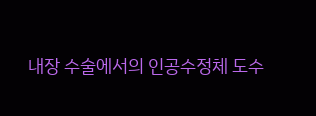내장 수술에서의 인공수정체 도수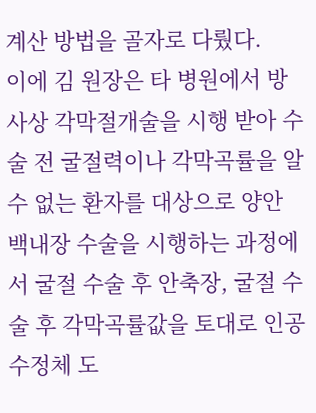계산 방법을 골자로 다뤘다.
이에 김 원장은 타 병원에서 방사상 각막절개술을 시행 받아 수술 전 굴절력이나 각막곡률을 알 수 없는 환자를 대상으로 양안 백내장 수술을 시행하는 과정에서 굴절 수술 후 안축장, 굴절 수술 후 각막곡률값을 토대로 인공수정체 도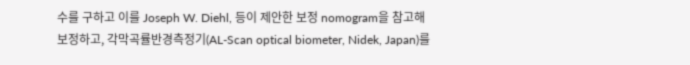수를 구하고 이를 Joseph W. Diehl, 등이 제안한 보정 nomogram을 참고해 보정하고, 각막곡률반경측정기(AL-Scan optical biometer, Nidek, Japan)를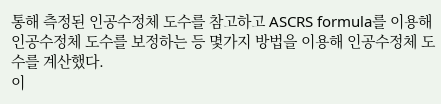통해 측정된 인공수정체 도수를 참고하고 ASCRS formula를 이용해 인공수정체 도수를 보정하는 등 몇가지 방법을 이용해 인공수정체 도수를 계산했다.
이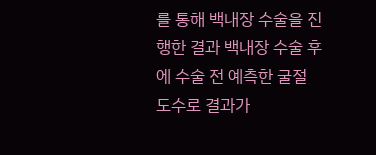를 통해 백내장 수술을 진행한 결과 백내장 수술 후에 수술 전 예측한 굴절 도수로 결과가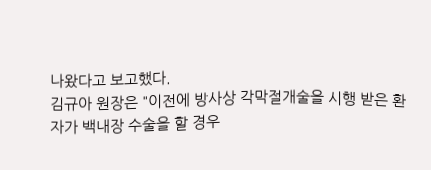나왔다고 보고했다.
김규아 원장은 "이전에 방사상 각막절개술을 시행 받은 환자가 백내장 수술을 할 경우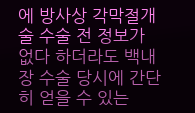에 방사상 각막절개술 수술 전 정보가 없다 하더라도 백내장 수술 당시에 간단히 얻을 수 있는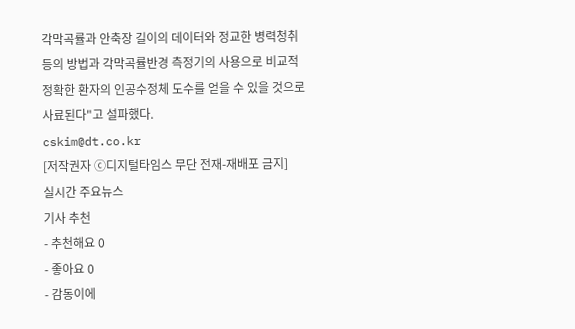각막곡률과 안축장 길이의 데이터와 정교한 병력청취 등의 방법과 각막곡률반경 측정기의 사용으로 비교적 정확한 환자의 인공수정체 도수를 얻을 수 있을 것으로 사료된다"고 설파했다.
cskim@dt.co.kr
[저작권자 ⓒ디지털타임스 무단 전재-재배포 금지]
실시간 주요뉴스
기사 추천
- 추천해요 0
- 좋아요 0
- 감동이에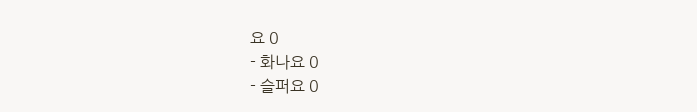요 0
- 화나요 0
- 슬퍼요 0